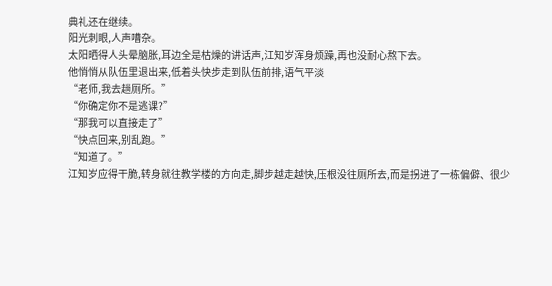典礼还在继续。
阳光刺眼,人声嘈杂。
太阳晒得人头晕脑胀,耳边全是枯燥的讲话声,江知岁浑身烦躁,再也没耐心熬下去。
他悄悄从队伍里退出来,低着头快步走到队伍前排,语气平淡
“老师,我去趟厕所。”
“你确定你不是逃课?”
“那我可以直接走了”
“快点回来,别乱跑。”
“知道了。”
江知岁应得干脆,转身就往教学楼的方向走,脚步越走越快,压根没往厕所去,而是拐进了一栋偏僻、很少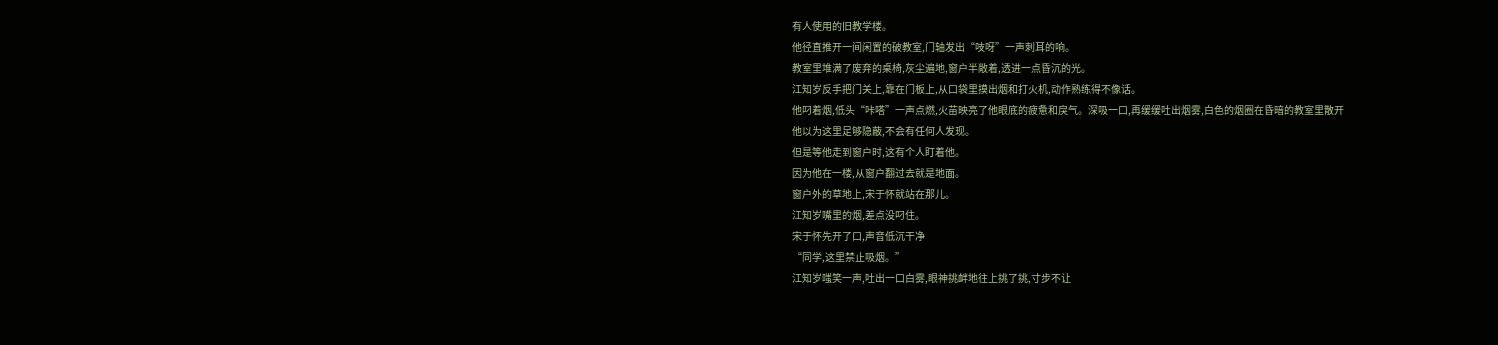有人使用的旧教学楼。
他径直推开一间闲置的破教室,门轴发出“吱呀”一声刺耳的响。
教室里堆满了废弃的桌椅,灰尘遍地,窗户半敞着,透进一点昏沉的光。
江知岁反手把门关上,靠在门板上,从口袋里摸出烟和打火机,动作熟练得不像话。
他叼着烟,低头“咔嗒”一声点燃,火苗映亮了他眼底的疲惫和戾气。深吸一口,再缓缓吐出烟雾,白色的烟圈在昏暗的教室里散开
他以为这里足够隐蔽,不会有任何人发现。
但是等他走到窗户时,这有个人盯着他。
因为他在一楼,从窗户翻过去就是地面。
窗户外的草地上,宋于怀就站在那儿。
江知岁嘴里的烟,差点没叼住。
宋于怀先开了口,声音低沉干净
“同学,这里禁止吸烟。”
江知岁嗤笑一声,吐出一口白雾,眼神挑衅地往上挑了挑,寸步不让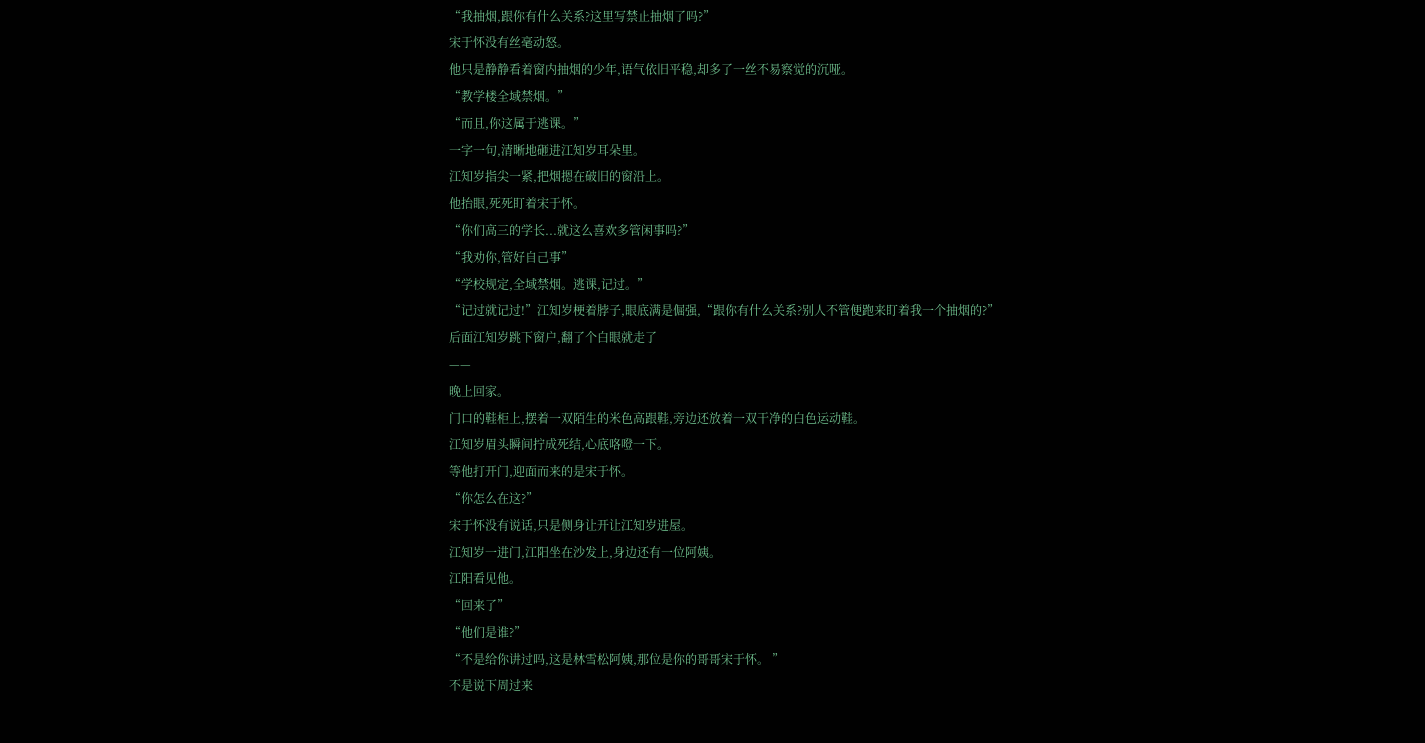“我抽烟,跟你有什么关系?这里写禁止抽烟了吗?”
宋于怀没有丝毫动怒。
他只是静静看着窗内抽烟的少年,语气依旧平稳,却多了一丝不易察觉的沉哑。
“教学楼全域禁烟。”
“而且,你这属于逃课。”
一字一句,清晰地砸进江知岁耳朵里。
江知岁指尖一紧,把烟摁在破旧的窗沿上。
他抬眼,死死盯着宋于怀。
“你们高三的学长...就这么喜欢多管闲事吗?”
“我劝你,管好自己事”
“学校规定,全域禁烟。逃课,记过。”
“记过就记过!”江知岁梗着脖子,眼底满是倔强,“跟你有什么关系?别人不管便跑来盯着我一个抽烟的?”
后面江知岁跳下窗户,翻了个白眼就走了
——
晚上回家。
门口的鞋柜上,摆着一双陌生的米色高跟鞋,旁边还放着一双干净的白色运动鞋。
江知岁眉头瞬间拧成死结,心底咯噔一下。
等他打开门,迎面而来的是宋于怀。
“你怎么在这?”
宋于怀没有说话,只是侧身让开让江知岁进屋。
江知岁一进门,江阳坐在沙发上,身边还有一位阿姨。
江阳看见他。
“回来了”
“他们是谁?”
“不是给你讲过吗,这是林雪松阿姨,那位是你的哥哥宋于怀。 ”
不是说下周过来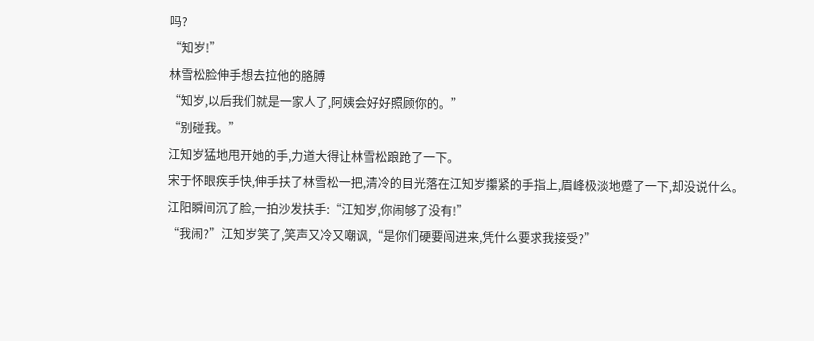吗?
“知岁!”
林雪松脸伸手想去拉他的胳膊
“知岁,以后我们就是一家人了,阿姨会好好照顾你的。”
“别碰我。”
江知岁猛地甩开她的手,力道大得让林雪松踉跄了一下。
宋于怀眼疾手快,伸手扶了林雪松一把,清冷的目光落在江知岁攥紧的手指上,眉峰极淡地蹙了一下,却没说什么。
江阳瞬间沉了脸,一拍沙发扶手:“江知岁,你闹够了没有!”
“我闹?”江知岁笑了,笑声又冷又嘲讽,“是你们硬要闯进来,凭什么要求我接受?”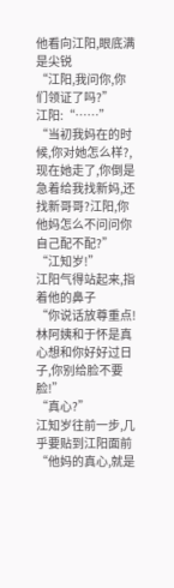他看向江阳,眼底满是尖锐
“江阳,我问你,你们领证了吗?”
江阳:“……”
“当初我妈在的时候,你对她怎么样?,现在她走了,你倒是急着给我找新妈,还找新哥哥?江阳,你他妈怎么不问问你自己配不配?”
“江知岁!”
江阳气得站起来,指着他的鼻子
“你说话放尊重点!林阿姨和于怀是真心想和你好好过日子,你别给脸不要脸!”
“真心?”
江知岁往前一步,几乎要贴到江阳面前
“他妈的真心,就是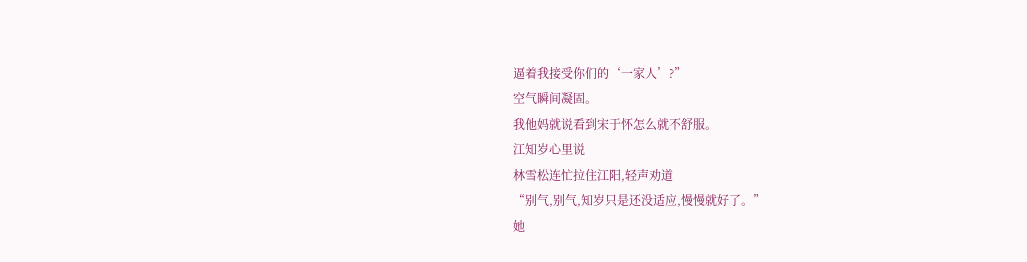逼着我接受你们的‘一家人’?”
空气瞬间凝固。
我他妈就说看到宋于怀怎么就不舒服。
江知岁心里说
林雪松连忙拉住江阳,轻声劝道
“别气,别气,知岁只是还没适应,慢慢就好了。”
她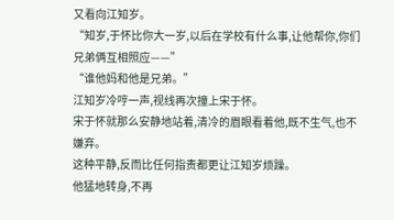又看向江知岁。
“知岁,于怀比你大一岁,以后在学校有什么事,让他帮你,你们兄弟俩互相照应——”
“谁他妈和他是兄弟。”
江知岁冷哼一声,视线再次撞上宋于怀。
宋于怀就那么安静地站着,清冷的眉眼看着他,既不生气,也不嫌弃。
这种平静,反而比任何指责都更让江知岁烦躁。
他猛地转身,不再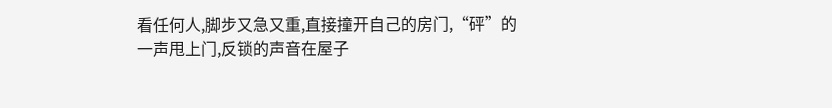看任何人,脚步又急又重,直接撞开自己的房门,“砰”的一声甩上门,反锁的声音在屋子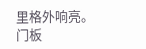里格外响亮。
门板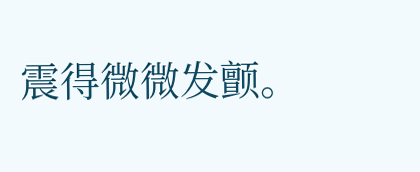震得微微发颤。